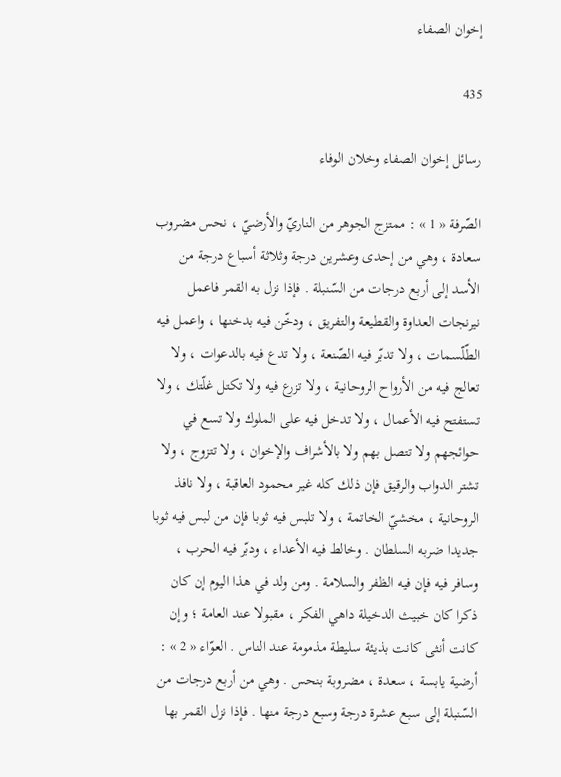إخوان الصفاء

435

رسائل إخوان الصفاء وخلان الوفاء

الصّرفة « 1 » : ممتزج الجوهر من الناريّ والأرضيّ ، نحس مضروب سعادة ، وهي من إحدى وعشرين درجة وثلاثة أسباع درجة من الأسد إلى أربع درجات من السّنبلة . فإذا نزل به القمر فاعمل نيرنجات العداوة والقطيعة والتفريق ، ودخّن فيه بدخنها ، واعمل فيه الطّلّسمات ، ولا تدبّر فيه الصّنعة ، ولا تدع فيه بالدعوات ، ولا تعالج فيه من الأرواح الروحانية ، ولا تزرع فيه ولا تكتل غلّتك ، ولا تستفتح فيه الأعمال ، ولا تدخل فيه على الملوك ولا تسع في حوائجهم ولا تتصل بهم ولا بالأشراف والإخوان ، ولا تتزوج ، ولا تشتر الدواب والرقيق فإن ذلك كله غير محمود العاقبة ، ولا نافذ الروحانية ، مخشيّ الخاتمة ، ولا تلبس فيه ثوبا فإن من لبس فيه ثوبا جديدا ضربه السلطان . وخالط فيه الأعداء ، ودبّر فيه الحرب ، وسافر فيه فإن فيه الظفر والسلامة . ومن ولد في هذا اليوم إن كان ذكرا كان خبيث الدخيلة داهي الفكر ، مقبولا عند العامة ؛ وإن كانت أنثى كانت بذيئة سليطة مذمومة عند الناس . العوّاء « 2 » : أرضية يابسة ، سعدة ، مضروبة بنحس . وهي من أربع درجات من السّنبلة إلى سبع عشرة درجة وسبع درجة منها . فإذا نزل القمر بها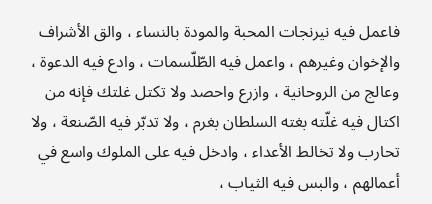فاعمل فيه نيرنجات المحبة والمودة بالنساء ، والق الأشراف والإخوان وغيرهم ، واعمل فيه الطّلّسمات ، وادع فيه الدعوة ، وعالج من الروحانية ، وازرع واحصد ولا تكتل غلتك فإنه من اكتال فيه غلّته بغته السلطان بغرم ، ولا تدبّر فيه الصّنعة ، ولا تحارب ولا تخالط الأعداء ، وادخل فيه على الملوك واسع في أعمالهم ، والبس فيه الثياب ،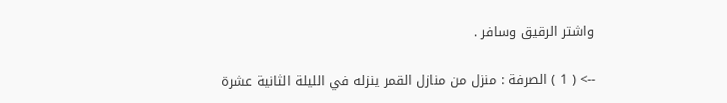واشتر الرقيق وسافر .

--> ( 1 ) الصرفة : منزل من منازل القمر ينزله في الليلة الثانية عشرة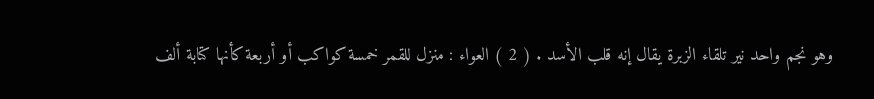وهو نجم واحد نير تلقاء الزبرة يقال إنه قلب الأسد . ( 2 ) العواء : منزل للقمر خمسة كواكب أو أربعة كأنها كتابة ألف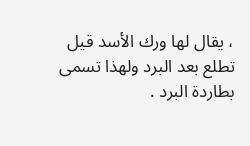، يقال لها ورك الأسد قيل تطلع بعد البرد ولهذا تسمى بطاردة البرد .